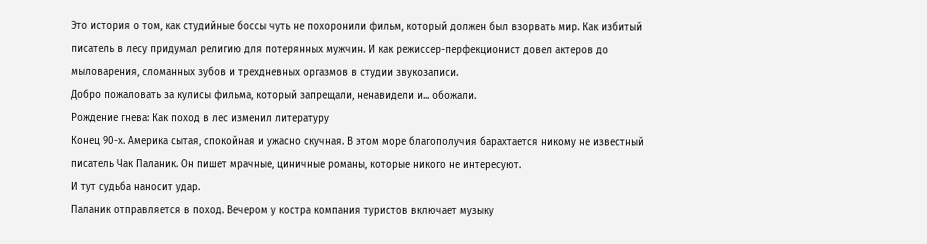Это история о том, как студийные боссы чуть не похоронили фильм, который должен был взорвать мир. Как избитый писатель в лесу придумал религию для потерянных мужчин. И как режиссер-перфекционист довел актеров до мыловарения, сломанных зубов и трехдневных оргазмов в студии звукозаписи.
Добро пожаловать за кулисы фильма, который запрещали, ненавидели и... обожали.
Рождение гнева: Как поход в лес изменил литературу
Конец 90-х. Америка сытая, спокойная и ужасно скучная. В этом море благополучия барахтается никому не известный писатель Чак Паланик. Он пишет мрачные, циничные романы, которые никого не интересуют.
И тут судьба наносит удар.
Паланик отправляется в поход. Вечером у костра компания туристов включает музыку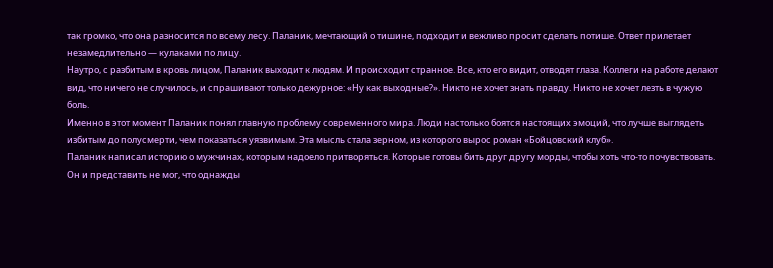так громко, что она разносится по всему лесу. Паланик, мечтающий о тишине, подходит и вежливо просит сделать потише. Ответ прилетает незамедлительно — кулаками по лицу.
Наутро, с разбитым в кровь лицом, Паланик выходит к людям. И происходит странное. Все, кто его видит, отводят глаза. Коллеги на работе делают вид, что ничего не случилось, и спрашивают только дежурное: «Ну как выходные?». Никто не хочет знать правду. Никто не хочет лезть в чужую боль.
Именно в этот момент Паланик понял главную проблему современного мира. Люди настолько боятся настоящих эмоций, что лучше выглядеть избитым до полусмерти, чем показаться уязвимым. Эта мысль стала зерном, из которого вырос роман «Бойцовский клуб».
Паланик написал историю о мужчинах, которым надоело притворяться. Которые готовы бить друг другу морды, чтобы хоть что-то почувствовать. Он и представить не мог, что однажды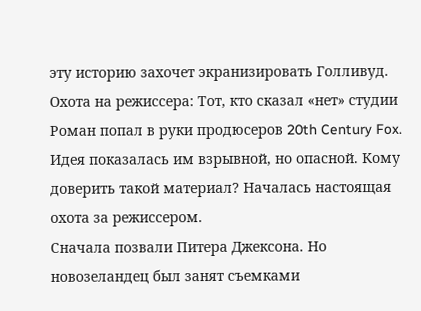эту историю захочет экранизировать Голливуд.
Охота на режиссера: Тот, кто сказал «нет» студии
Роман попал в руки продюсеров 20th Century Fox. Идея показалась им взрывной, но опасной. Кому доверить такой материал? Началась настоящая охота за режиссером.
Сначала позвали Питера Джексона. Но новозеландец был занят съемками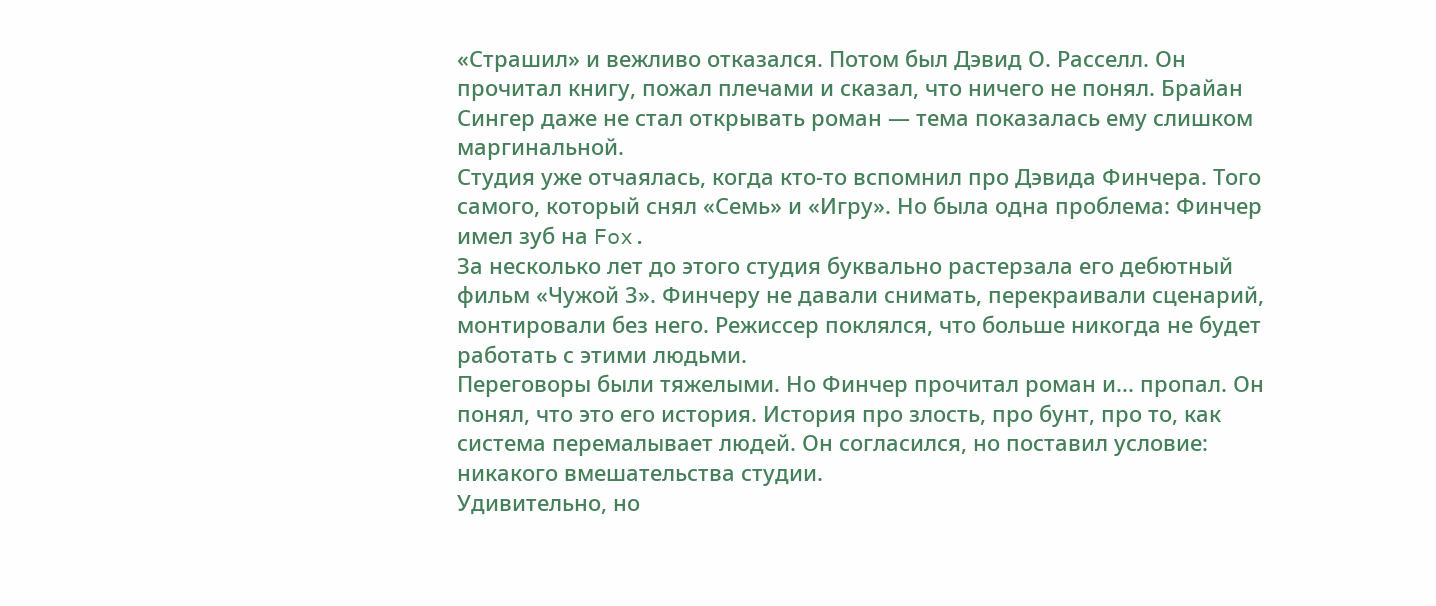«Страшил» и вежливо отказался. Потом был Дэвид О. Расселл. Он прочитал книгу, пожал плечами и сказал, что ничего не понял. Брайан Сингер даже не стал открывать роман — тема показалась ему слишком маргинальной.
Студия уже отчаялась, когда кто-то вспомнил про Дэвида Финчера. Того самого, который снял «Семь» и «Игру». Но была одна проблема: Финчер имел зуб на Fox.
За несколько лет до этого студия буквально растерзала его дебютный фильм «Чужой 3». Финчеру не давали снимать, перекраивали сценарий, монтировали без него. Режиссер поклялся, что больше никогда не будет работать с этими людьми.
Переговоры были тяжелыми. Но Финчер прочитал роман и... пропал. Он понял, что это его история. История про злость, про бунт, про то, как система перемалывает людей. Он согласился, но поставил условие: никакого вмешательства студии.
Удивительно, но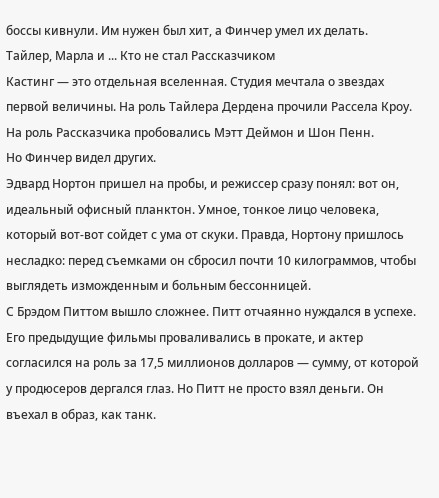боссы кивнули. Им нужен был хит, а Финчер умел их делать.
Тайлер, Марла и ... Кто не стал Рассказчиком
Кастинг — это отдельная вселенная. Студия мечтала о звездах первой величины. На роль Тайлера Дердена прочили Рассела Кроу. На роль Рассказчика пробовались Мэтт Деймон и Шон Пенн.
Но Финчер видел других.
Эдвард Нортон пришел на пробы, и режиссер сразу понял: вот он, идеальный офисный планктон. Умное, тонкое лицо человека, который вот-вот сойдет с ума от скуки. Правда, Нортону пришлось несладко: перед съемками он сбросил почти 10 килограммов, чтобы выглядеть изможденным и больным бессонницей.
С Брэдом Питтом вышло сложнее. Питт отчаянно нуждался в успехе. Его предыдущие фильмы проваливались в прокате, и актер согласился на роль за 17,5 миллионов долларов — сумму, от которой у продюсеров дергался глаз. Но Питт не просто взял деньги. Он въехал в образ, как танк.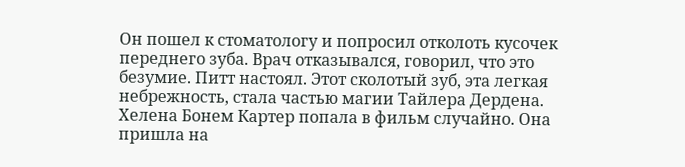Он пошел к стоматологу и попросил отколоть кусочек переднего зуба. Врач отказывался, говорил, что это безумие. Питт настоял. Этот сколотый зуб, эта легкая небрежность, стала частью магии Тайлера Дердена.
Хелена Бонем Картер попала в фильм случайно. Она пришла на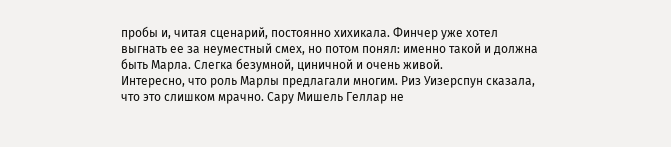пробы и, читая сценарий, постоянно хихикала. Финчер уже хотел выгнать ее за неуместный смех, но потом понял: именно такой и должна быть Марла. Слегка безумной, циничной и очень живой.
Интересно, что роль Марлы предлагали многим. Риз Уизерспун сказала, что это слишком мрачно. Сару Мишель Геллар не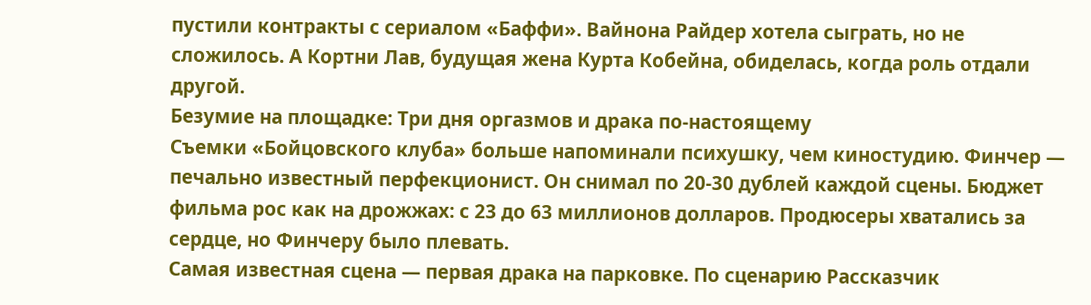пустили контракты с сериалом «Баффи». Вайнона Райдер хотела сыграть, но не сложилось. А Кортни Лав, будущая жена Курта Кобейна, обиделась, когда роль отдали другой.
Безумие на площадке: Три дня оргазмов и драка по-настоящему
Съемки «Бойцовского клуба» больше напоминали психушку, чем киностудию. Финчер — печально известный перфекционист. Он снимал по 20-30 дублей каждой сцены. Бюджет фильма рос как на дрожжах: с 23 до 63 миллионов долларов. Продюсеры хватались за сердце, но Финчеру было плевать.
Самая известная сцена — первая драка на парковке. По сценарию Рассказчик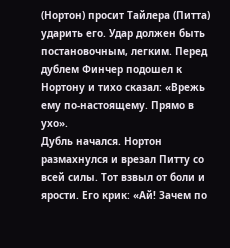(Нортон) просит Тайлера (Питта) ударить его. Удар должен быть постановочным, легким. Перед дублем Финчер подошел к Нортону и тихо сказал: «Врежь ему по-настоящему. Прямо в ухо».
Дубль начался. Нортон размахнулся и врезал Питту со всей силы. Тот взвыл от боли и ярости. Его крик: «Ай! Зачем по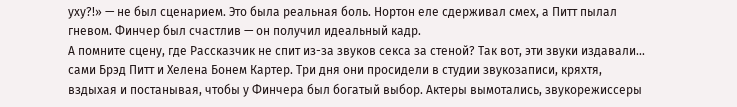уху?!» — не был сценарием. Это была реальная боль. Нортон еле сдерживал смех, а Питт пылал гневом. Финчер был счастлив — он получил идеальный кадр.
А помните сцену, где Рассказчик не спит из-за звуков секса за стеной? Так вот, эти звуки издавали... сами Брэд Питт и Хелена Бонем Картер. Три дня они просидели в студии звукозаписи, кряхтя, вздыхая и постанывая, чтобы у Финчера был богатый выбор. Актеры вымотались, звукорежиссеры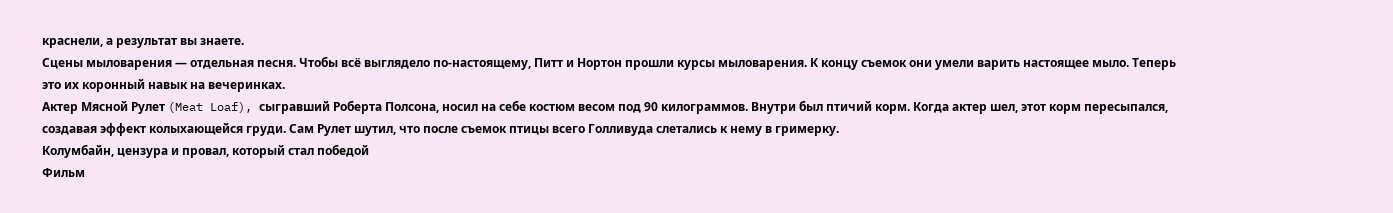краснели, а результат вы знаете.
Сцены мыловарения — отдельная песня. Чтобы всё выглядело по-настоящему, Питт и Нортон прошли курсы мыловарения. К концу съемок они умели варить настоящее мыло. Теперь это их коронный навык на вечеринках.
Актер Мясной Рулет (Meat Loaf), сыгравший Роберта Полсона, носил на себе костюм весом под 90 килограммов. Внутри был птичий корм. Когда актер шел, этот корм пересыпался, создавая эффект колыхающейся груди. Сам Рулет шутил, что после съемок птицы всего Голливуда слетались к нему в гримерку.
Колумбайн, цензура и провал, который стал победой
Фильм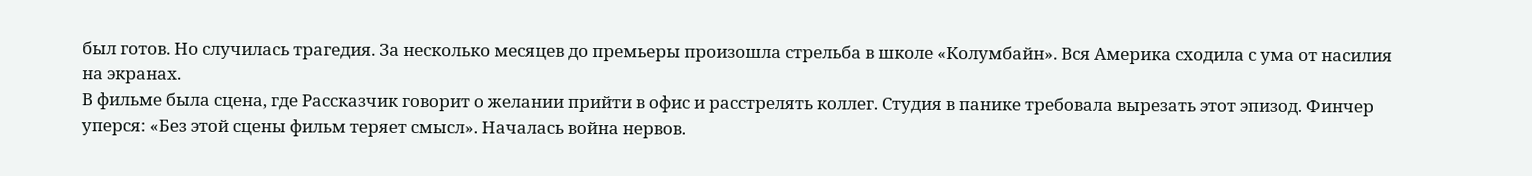был готов. Но случилась трагедия. За несколько месяцев до премьеры произошла стрельба в школе «Колумбайн». Вся Америка сходила с ума от насилия на экранах.
В фильме была сцена, где Рассказчик говорит о желании прийти в офис и расстрелять коллег. Студия в панике требовала вырезать этот эпизод. Финчер уперся: «Без этой сцены фильм теряет смысл». Началась война нервов.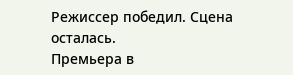Режиссер победил. Сцена осталась.
Премьера в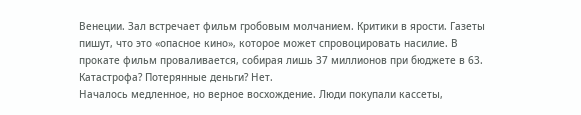Венеции. Зал встречает фильм гробовым молчанием. Критики в ярости. Газеты пишут, что это «опасное кино», которое может спровоцировать насилие. В прокате фильм проваливается, собирая лишь 37 миллионов при бюджете в 63.
Катастрофа? Потерянные деньги? Нет.
Началось медленное, но верное восхождение. Люди покупали кассеты,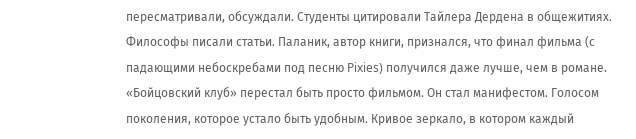пересматривали, обсуждали. Студенты цитировали Тайлера Дердена в общежитиях. Философы писали статьи. Паланик, автор книги, признался, что финал фильма (с падающими небоскребами под песню Pixies) получился даже лучше, чем в романе.
«Бойцовский клуб» перестал быть просто фильмом. Он стал манифестом. Голосом поколения, которое устало быть удобным. Кривое зеркало, в котором каждый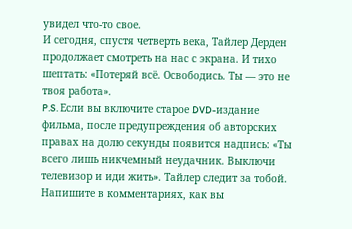увидел что-то свое.
И сегодня, спустя четверть века, Тайлер Дерден продолжает смотреть на нас с экрана. И тихо шептать: «Потеряй всё. Освободись. Ты — это не твоя работа».
P.S. Если вы включите старое DVD-издание фильма, после предупреждения об авторских правах на долю секунды появится надпись: «Ты всего лишь никчемный неудачник. Выключи телевизор и иди жить». Тайлер следит за тобой.
Напишите в комментариях, как вы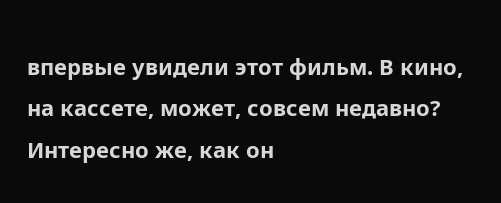впервые увидели этот фильм. В кино, на кассете, может, совсем недавно? Интересно же, как он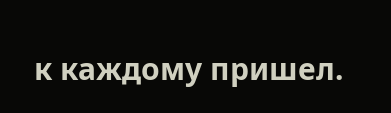к каждому пришел.